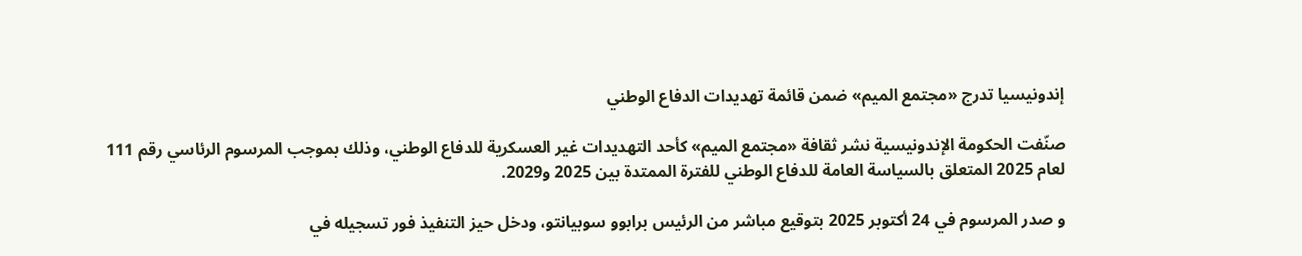إندونيسيا تدرج «مجتمع الميم» ضمن قائمة تهديدات الدفاع الوطني

صنّفت الحكومة الإندونيسية نشر ثقافة «مجتمع الميم» كأحد التهديدات غير العسكرية للدفاع الوطني، وذلك بموجب المرسوم الرئاسي رقم 111 لعام 2025 المتعلق بالسياسة العامة للدفاع الوطني للفترة الممتدة بين 2025 و2029.

و صدر المرسوم في 24 أكتوبر 2025 بتوقيع مباشر من الرئيس برابوو سوبيانتو، ودخل حيز التنفيذ فور تسجيله في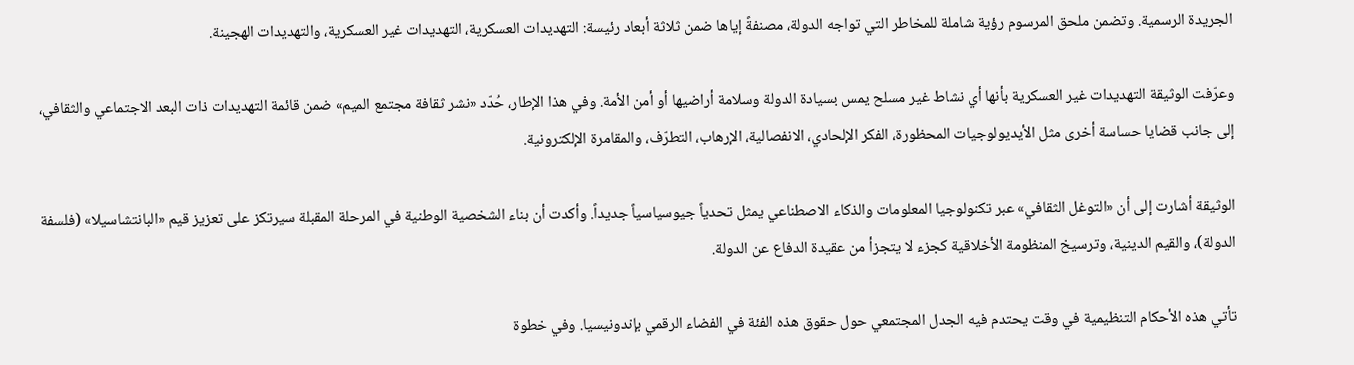الجريدة الرسمية. وتضمن ملحق المرسوم رؤية شاملة للمخاطر التي تواجه الدولة، مصنفةً إياها ضمن ثلاثة أبعاد رئيسة: التهديدات العسكرية، التهديدات غير العسكرية، والتهديدات الهجينة.

وعرّفت الوثيقة التهديدات غير العسكرية بأنها أي نشاط غير مسلح يمس بسيادة الدولة وسلامة أراضيها أو أمن الأمة. وفي هذا الإطار، حُدّد «نشر ثقافة مجتمع الميم» ضمن قائمة التهديدات ذات البعد الاجتماعي والثقافي، إلى جانب قضايا حساسة أخرى مثل الأيديولوجيات المحظورة، الفكر الإلحادي، الانفصالية، الإرهاب، التطرّف، والمقامرة الإلكترونية.

الوثيقة أشارت إلى أن «التوغل الثقافي» عبر تكنولوجيا المعلومات والذكاء الاصطناعي يمثل تحدياً جيوسياسياً جديداً. وأكدت أن بناء الشخصية الوطنية في المرحلة المقبلة سيرتكز على تعزيز قيم «البانتشاسيلا» (فلسفة الدولة)، والقيم الدينية، وترسيخ المنظومة الأخلاقية كجزء لا يتجزأ من عقيدة الدفاع عن الدولة.

تأتي هذه الأحكام التنظيمية في وقت يحتدم فيه الجدل المجتمعي حول حقوق هذه الفئة في الفضاء الرقمي بإندونيسيا. وفي خطوة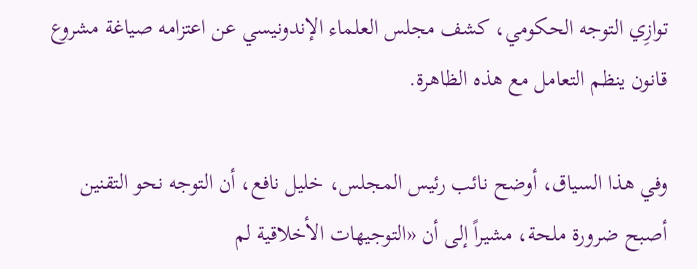توازِي التوجه الحكومي، كشف مجلس العلماء الإندونيسي عن اعتزامه صياغة مشروع قانون ينظم التعامل مع هذه الظاهرة.

وفي هذا السياق، أوضح نائب رئيس المجلس، خليل نافع، أن التوجه نحو التقنين أصبح ضرورة ملحة، مشيراً إلى أن «التوجيهات الأخلاقية لم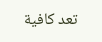تعد كافية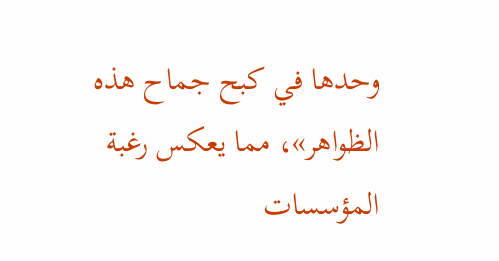وحدها في كبح جماح هذه الظواهر»، مما يعكس رغبة المؤسسات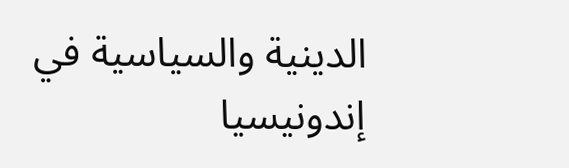الدينية والسياسية في إندونيسيا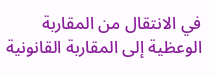في الانتقال من المقاربة الوعظية إلى المقاربة القانونية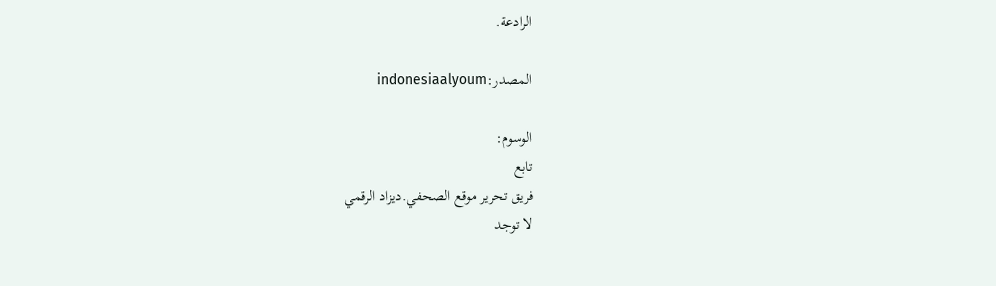الرادعة.

المصدر:indonesiaalyoum

الوسوم:
تابع
فريق تحرير موقع الصحفي.ديزاد الرقمي
لا توجد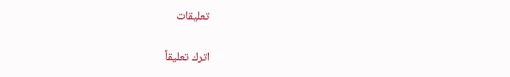تعليقات

اترك تعليقاً